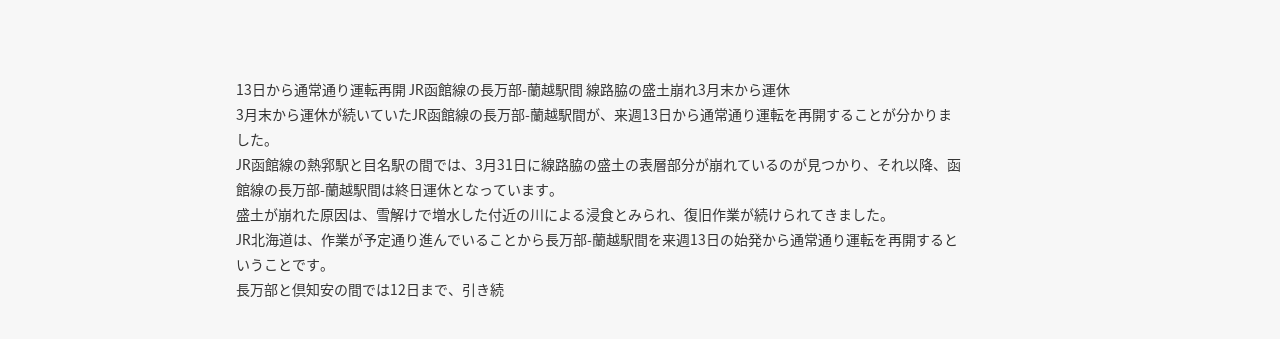13日から通常通り運転再開 JR函館線の長万部-蘭越駅間 線路脇の盛土崩れ3月末から運休
3月末から運休が続いていたJR函館線の長万部-蘭越駅間が、来週13日から通常通り運転を再開することが分かりました。
JR函館線の熱郛駅と目名駅の間では、3月31日に線路脇の盛土の表層部分が崩れているのが見つかり、それ以降、函館線の長万部-蘭越駅間は終日運休となっています。
盛土が崩れた原因は、雪解けで増水した付近の川による浸食とみられ、復旧作業が続けられてきました。
JR北海道は、作業が予定通り進んでいることから長万部-蘭越駅間を来週13日の始発から通常通り運転を再開するということです。
長万部と倶知安の間では12日まで、引き続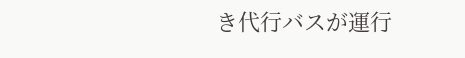き代行バスが運行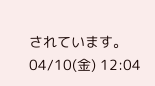されています。
04/10(金) 12:04